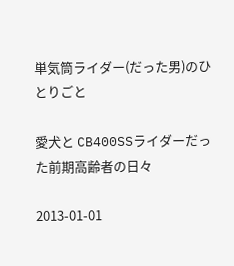単気筒ライダー(だった男)のひとりごと

愛犬と CB400SSライダーだった前期高齢者の日々

2013-01-01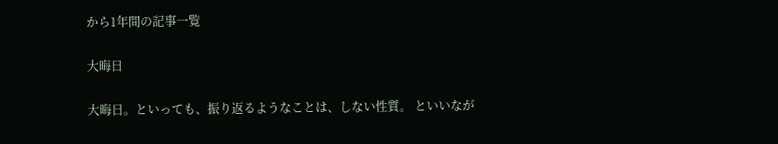から1年間の記事一覧

大晦日

大晦日。といっても、振り返るようなことは、しない性質。 といいなが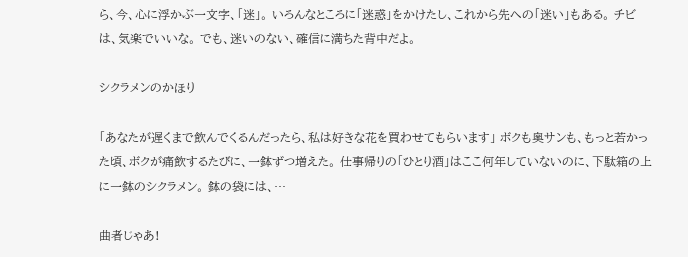ら、今、心に浮かぶ一文字、「迷」。 いろんなところに「迷惑」をかけたし、これから先への「迷い」もある。 チビは、気楽でいいな。 でも、迷いのない、確信に満ちた背中だよ。

シクラメンのかほり

「あなたが遅くまで飲んでくるんだったら、私は好きな花を買わせてもらいます」 ボクも奥サンも、もっと若かった頃、ボクが痛飲するたびに、一鉢ずつ増えた。 仕事帰りの「ひとり酒」はここ何年していないのに、下駄箱の上に一鉢のシクラメン。 鉢の袋には、…

曲者じゃあ!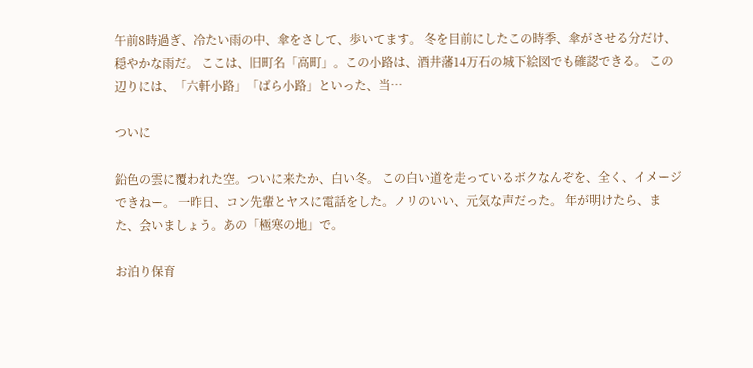午前8時過ぎ、冷たい雨の中、傘をさして、歩いてます。 冬を目前にしたこの時季、傘がさせる分だけ、穏やかな雨だ。 ここは、旧町名「高町」。この小路は、酒井藩14万石の城下絵図でも確認できる。 この辺りには、「六軒小路」「ばら小路」といった、当…

ついに

鉛色の雲に覆われた空。ついに来たか、白い冬。 この白い道を走っているボクなんぞを、全く、イメージできねー。 一昨日、コン先輩とヤスに電話をした。ノリのいい、元気な声だった。 年が明けたら、また、会いましょう。あの「極寒の地」で。

お泊り保育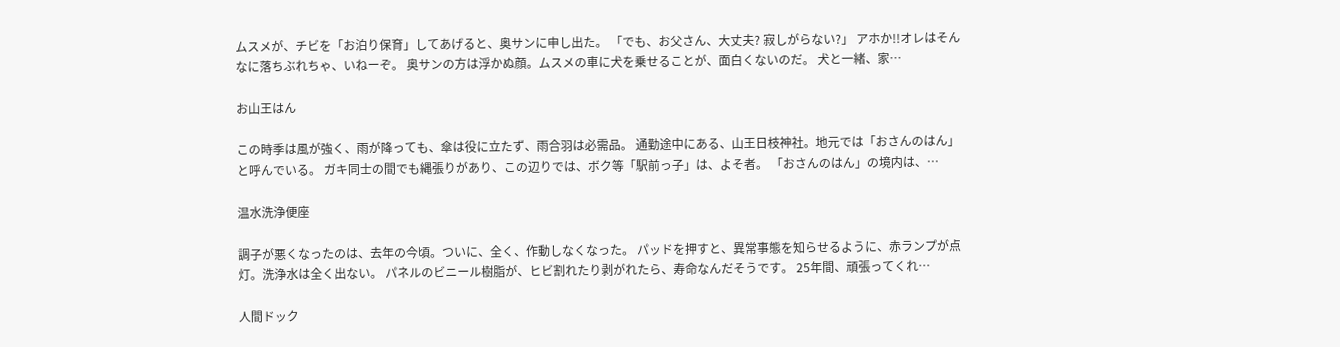ムスメが、チビを「お泊り保育」してあげると、奥サンに申し出た。 「でも、お父さん、大丈夫? 寂しがらない?」 アホか!!オレはそんなに落ちぶれちゃ、いねーぞ。 奥サンの方は浮かぬ顔。ムスメの車に犬を乗せることが、面白くないのだ。 犬と一緒、家…

お山王はん

この時季は風が強く、雨が降っても、傘は役に立たず、雨合羽は必需品。 通勤途中にある、山王日枝神社。地元では「おさんのはん」と呼んでいる。 ガキ同士の間でも縄張りがあり、この辺りでは、ボク等「駅前っ子」は、よそ者。 「おさんのはん」の境内は、…

温水洗浄便座

調子が悪くなったのは、去年の今頃。ついに、全く、作動しなくなった。 パッドを押すと、異常事態を知らせるように、赤ランプが点灯。洗浄水は全く出ない。 パネルのビニール樹脂が、ヒビ割れたり剥がれたら、寿命なんだそうです。 25年間、頑張ってくれ…

人間ドック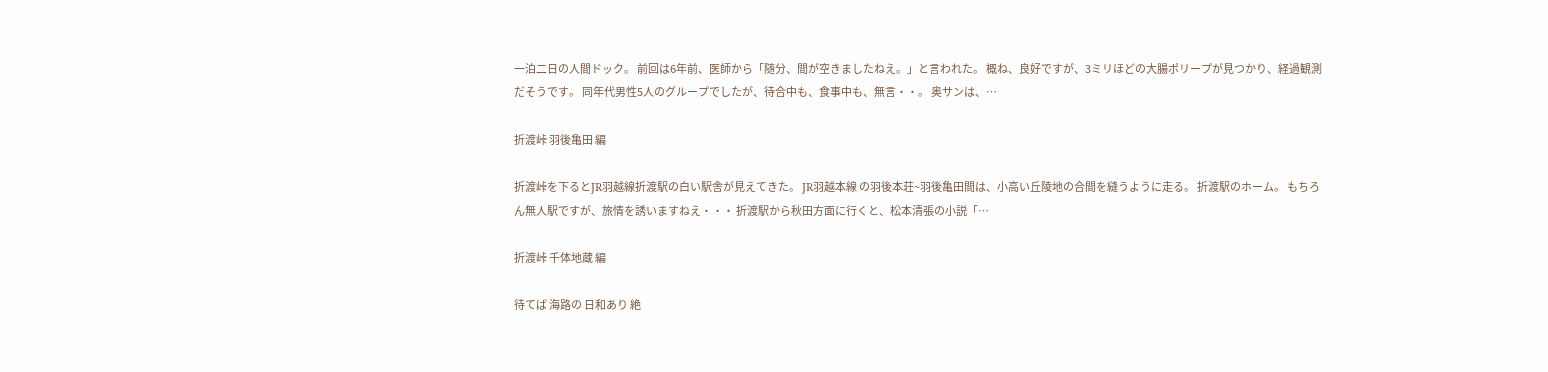一泊二日の人間ドック。 前回は6年前、医師から「随分、間が空きましたねえ。」と言われた。 概ね、良好ですが、3ミリほどの大腸ポリープが見つかり、経過観測だそうです。 同年代男性5人のグループでしたが、待合中も、食事中も、無言・・。 奥サンは、…

折渡峠 羽後亀田 編

折渡峠を下るとJR羽越線折渡駅の白い駅舎が見えてきた。 JR羽越本線 の羽後本荘~羽後亀田間は、小高い丘陵地の合間を縫うように走る。 折渡駅のホーム。 もちろん無人駅ですが、旅情を誘いますねえ・・・ 折渡駅から秋田方面に行くと、松本清張の小説「…

折渡峠 千体地蔵 編

待てば 海路の 日和あり 絶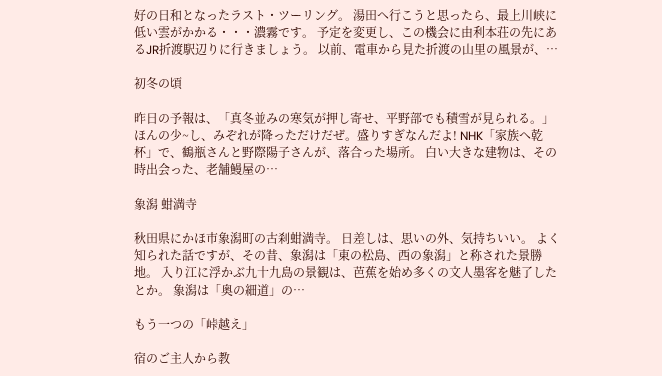好の日和となったラスト・ツーリング。 湯田へ行こうと思ったら、最上川峡に低い雲がかかる・・・濃霧です。 予定を変更し、この機会に由利本荘の先にあるJR折渡駅辺りに行きましょう。 以前、電車から見た折渡の山里の風景が、…

初冬の頃

昨日の予報は、「真冬並みの寒気が押し寄せ、平野部でも積雪が見られる。」 ほんの少~し、みぞれが降っただけだぜ。盛りすぎなんだよ! NHK「家族へ乾杯」で、鶴瓶さんと野際陽子さんが、落合った場所。 白い大きな建物は、その時出会った、老舗鰻屋の…

象潟 蚶満寺

秋田県にかほ市象潟町の古刹蚶満寺。 日差しは、思いの外、気持ちいい。 よく知られた話ですが、その昔、象潟は「東の松島、西の象潟」と称された景勝地。 入り江に浮かぶ九十九島の景観は、芭蕉を始め多くの文人墨客を魅了したとか。 象潟は「奥の細道」の…

もう一つの「峠越え」

宿のご主人から教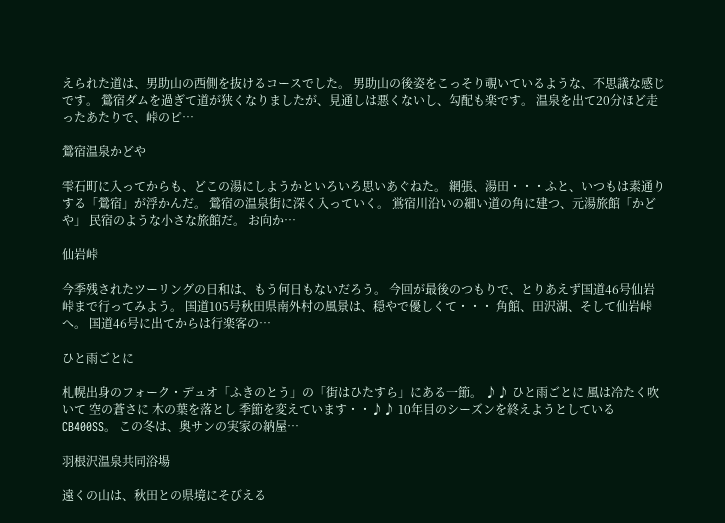えられた道は、男助山の西側を抜けるコースでした。 男助山の後姿をこっそり覗いているような、不思議な感じです。 鶯宿ダムを過ぎて道が狭くなりましたが、見通しは悪くないし、勾配も楽です。 温泉を出て20分ほど走ったあたりで、峠のピ…

鶯宿温泉かどや

雫石町に入ってからも、どこの湯にしようかといろいろ思いあぐねた。 網張、湯田・・・ふと、いつもは素通りする「鶯宿」が浮かんだ。 鶯宿の温泉街に深く入っていく。 鴬宿川沿いの細い道の角に建つ、元湯旅館「かどや」 民宿のような小さな旅館だ。 お向か…

仙岩峠

今季残されたツーリングの日和は、もう何日もないだろう。 今回が最後のつもりで、とりあえず国道46号仙岩峠まで行ってみよう。 国道105号秋田県南外村の風景は、穏やで優しくて・・・ 角館、田沢湖、そして仙岩峠へ。 国道46号に出てからは行楽客の…

ひと雨ごとに

札幌出身のフォーク・デュオ「ふきのとう」の「街はひたすら」にある一節。 ♪♪ ひと雨ごとに 風は冷たく吹いて 空の蒼さに 木の葉を落とし 季節を変えています・・♪♪ 10年目のシーズンを終えようとしているCB400SS。 この冬は、奥サンの実家の納屋…

羽根沢温泉共同浴場

遠くの山は、秋田との県境にそびえる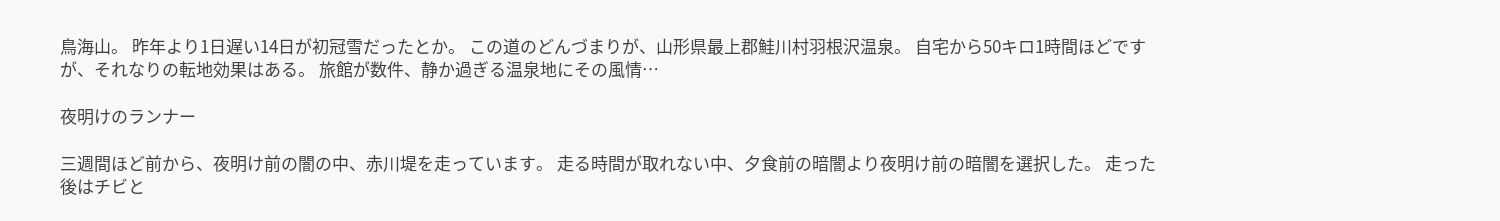鳥海山。 昨年より1日遅い14日が初冠雪だったとか。 この道のどんづまりが、山形県最上郡鮭川村羽根沢温泉。 自宅から50キロ1時間ほどですが、それなりの転地効果はある。 旅館が数件、静か過ぎる温泉地にその風情…

夜明けのランナー

三週間ほど前から、夜明け前の闇の中、赤川堤を走っています。 走る時間が取れない中、夕食前の暗闇より夜明け前の暗闇を選択した。 走った後はチビと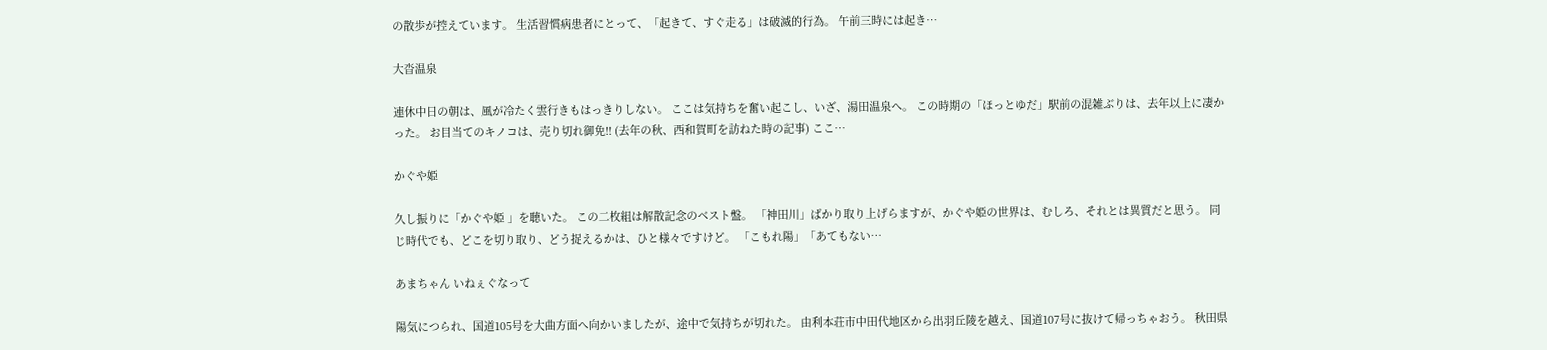の散歩が控えています。 生活習慣病患者にとって、「起きて、すぐ走る」は破滅的行為。 午前三時には起き…

大沓温泉

連休中日の朝は、風が冷たく雲行きもはっきりしない。 ここは気持ちを奮い起こし、いざ、湯田温泉へ。 この時期の「ほっとゆだ」駅前の混雑ぶりは、去年以上に凄かった。 お目当てのキノコは、売り切れ御免!! (去年の秋、西和賀町を訪ねた時の記事) ここ…

かぐや姫

久し振りに「かぐや姫 」を聴いた。 この二枚組は解散記念のベスト盤。 「神田川」ばかり取り上げらますが、かぐや姫の世界は、むしろ、それとは異質だと思う。 同じ時代でも、どこを切り取り、どう捉えるかは、ひと様々ですけど。 「こもれ陽」「あてもない…

あまちゃん いねぇぐなって

陽気につられ、国道105号を大曲方面へ向かいましたが、途中で気持ちが切れた。 由利本荘市中田代地区から出羽丘陵を越え、国道107号に抜けて帰っちゃおう。 秋田県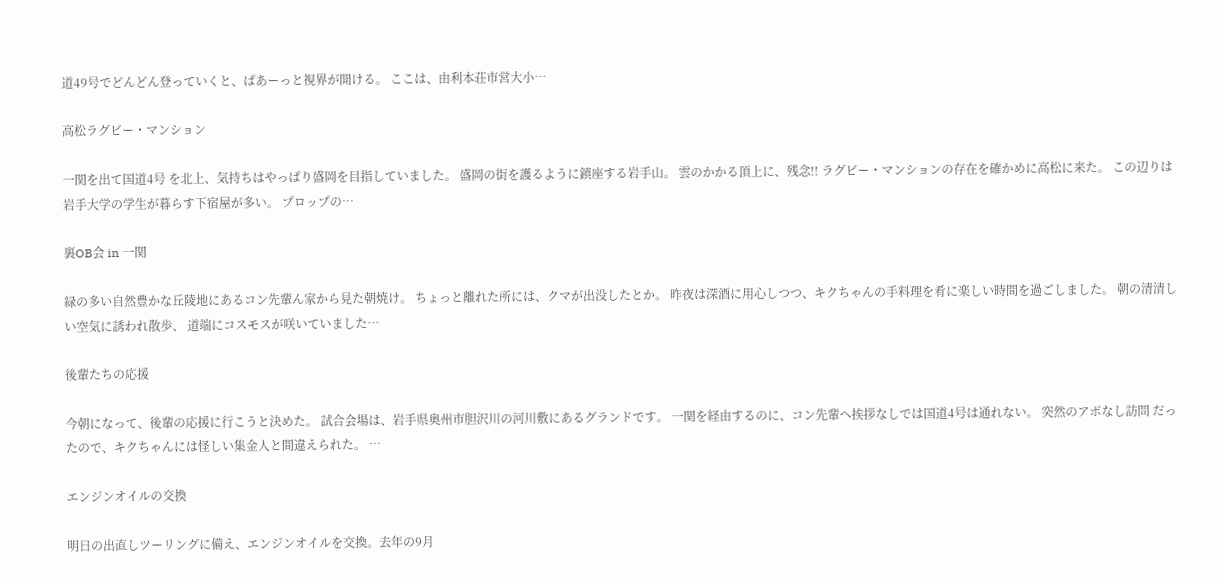道49号でどんどん登っていくと、ぱあーっと視界が開ける。 ここは、由利本荘市営大小…

高松ラグビー・マンション

一関を出て国道4号 を北上、気持ちはやっぱり盛岡を目指していました。 盛岡の街を護るように鎮座する岩手山。 雲のかかる頂上に、残念!! ラグビー・マンションの存在を確かめに高松に来た。 この辺りは岩手大学の学生が暮らす下宿屋が多い。 プロップの…

裏OB会 in 一関

緑の多い自然豊かな丘陵地にあるコン先輩ん家から見た朝焼け。 ちょっと離れた所には、クマが出没したとか。 昨夜は深酒に用心しつつ、キクちゃんの手料理を肴に楽しい時間を過ごしました。 朝の清清しい空気に誘われ散歩、 道端にコスモスが咲いていました…

後輩たちの応援

今朝になって、後輩の応援に行こうと決めた。 試合会場は、岩手県奥州市胆沢川の河川敷にあるグランドです。 一関を経由するのに、コン先輩へ挨拶なしでは国道4号は通れない。 突然のアポなし訪問 だったので、キクちゃんには怪しい集金人と間違えられた。 …

エンジンオイルの交換

明日の出直しツーリングに備え、エンジンオイルを交換。去年の9月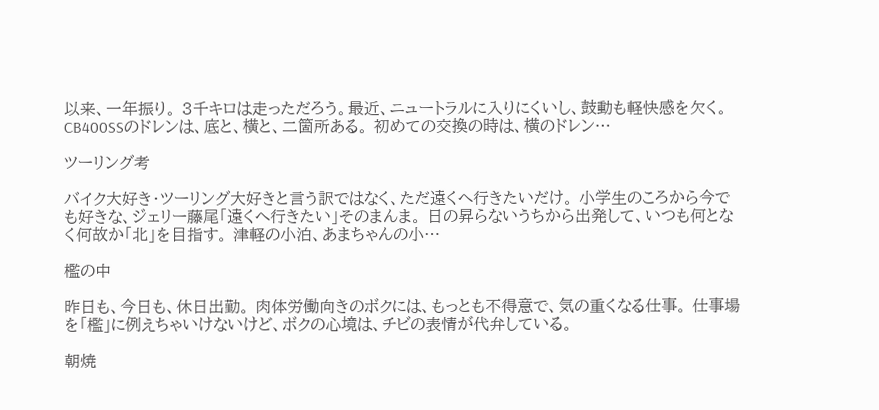以来、一年振り。 3千キロは走っただろう。最近、ニュートラルに入りにくいし、鼓動も軽快感を欠く。 CB400SSのドレンは、底と、横と、二箇所ある。 初めての交換の時は、横のドレン…

ツーリング考

バイク大好き・ツーリング大好きと言う訳ではなく、ただ遠くへ行きたいだけ。 小学生のころから今でも好きな、ジェリー藤尾「遠くへ行きたい」そのまんま。 日の昇らないうちから出発して、いつも何となく何故か「北」を目指す。 津軽の小泊、あまちゃんの小…

檻の中

昨日も、今日も、休日出勤。 肉体労働向きのボクには、もっとも不得意で、気の重くなる仕事。 仕事場を「檻」に例えちゃいけないけど、ボクの心境は、チビの表情が代弁している。

朝焼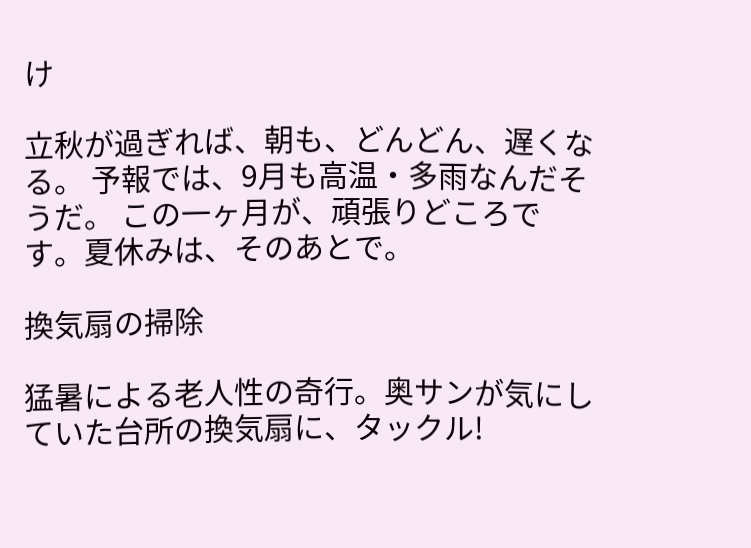け

立秋が過ぎれば、朝も、どんどん、遅くなる。 予報では、9月も高温・多雨なんだそうだ。 この一ヶ月が、頑張りどころです。夏休みは、そのあとで。

換気扇の掃除

猛暑による老人性の奇行。奥サンが気にしていた台所の換気扇に、タックル!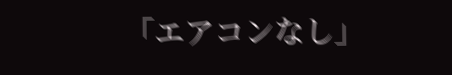「エアコンなし」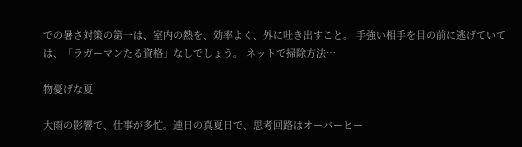での暑さ対策の第一は、室内の熱を、効率よく、外に吐き出すこと。 手強い相手を目の前に逃げていては、「ラガーマンたる資格」なしでしょう。 ネットで掃除方法…

物憂げな夏

大雨の影響で、仕事が多忙。連日の真夏日で、思考回路はオーバーヒー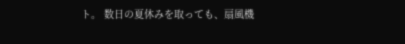ト。 数日の夏休みを取っても、扇風機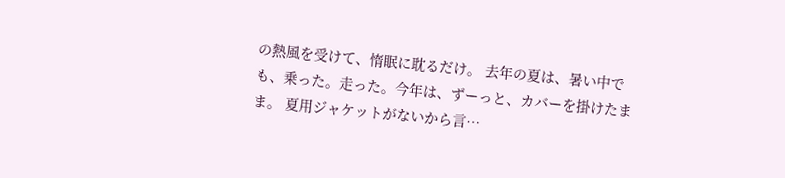の熱風を受けて、惰眠に耽るだけ。 去年の夏は、暑い中でも、乗った。走った。今年は、ずーっと、カバーを掛けたまま。 夏用ジャケットがないから言…